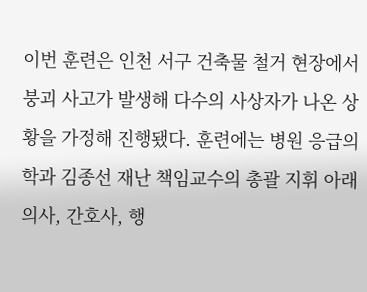이번 훈련은 인천 서구 건축물 철거 현장에서 붕괴 사고가 발생해 다수의 사상자가 나온 상황을 가정해 진행됐다. 훈련에는 병원 응급의학과 김종선 재난 책임교수의 총괄 지휘 아래 의사, 간호사, 행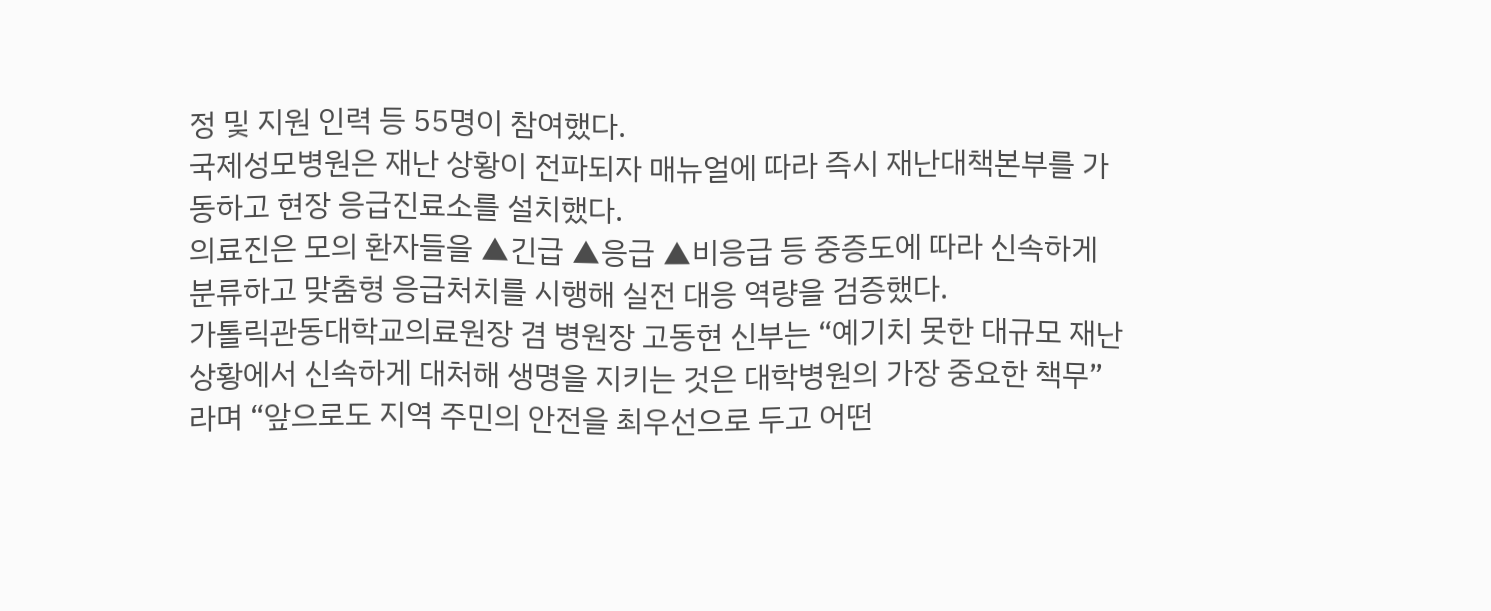정 및 지원 인력 등 55명이 참여했다.
국제성모병원은 재난 상황이 전파되자 매뉴얼에 따라 즉시 재난대책본부를 가동하고 현장 응급진료소를 설치했다.
의료진은 모의 환자들을 ▲긴급 ▲응급 ▲비응급 등 중증도에 따라 신속하게 분류하고 맞춤형 응급처치를 시행해 실전 대응 역량을 검증했다.
가톨릭관동대학교의료원장 겸 병원장 고동현 신부는 “예기치 못한 대규모 재난 상황에서 신속하게 대처해 생명을 지키는 것은 대학병원의 가장 중요한 책무”라며 “앞으로도 지역 주민의 안전을 최우선으로 두고 어떤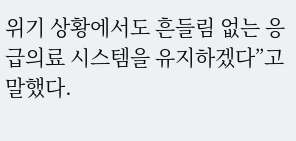위기 상황에서도 흔들림 없는 응급의료 시스템을 유지하겠다”고 말했다.